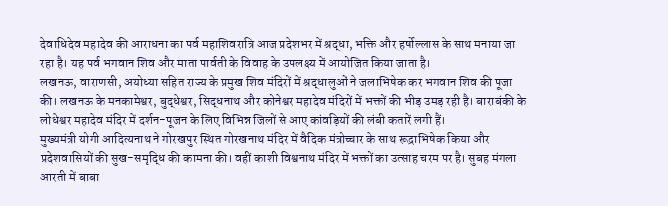देवाधिदेव महादेव की आराधना का पर्व महाशिवरात्रि आज प्रदेशभर में श्रद्धा, भक्ति और हर्षोल्लास के साथ मनाया जा रहा है। यह पर्व भगवान शिव और माता पार्वती के विवाह के उपलक्ष्य में आयोजित किया जाता है।
लखनऊ, वाराणसी, अयोध्या सहित राज्य के प्रमुख शिव मंदिरों में श्रद्धालुओं ने जलाभिषेक कर भगवान शिव की पूजा की। लखनऊ के मनकामेश्वर, बुद्धेश्वर, सिद्धनाथ और कोनेश्वर महादेव मंदिरों में भक्तों की भीड़ उमड़ रही है। बाराबंकी के लोधेश्वर महादेव मंदिर में दर्शन-पूजन के लिए विभिन्न जिलों से आए कांवड़ियों की लंबी कतारें लगी हैं।
मुख्यमंत्री योगी आदित्यनाथ ने गोरखपुर स्थित गोरखनाथ मंदिर में वैदिक मंत्रोच्चार के साथ रूद्राभिषेक किया और प्रदेशवासियों की सुख-समृद्धि की कामना की। वहीं काशी विश्वनाथ मंदिर में भक्तों का उत्साह चरम पर है। सुबह मंगला आरती में बाबा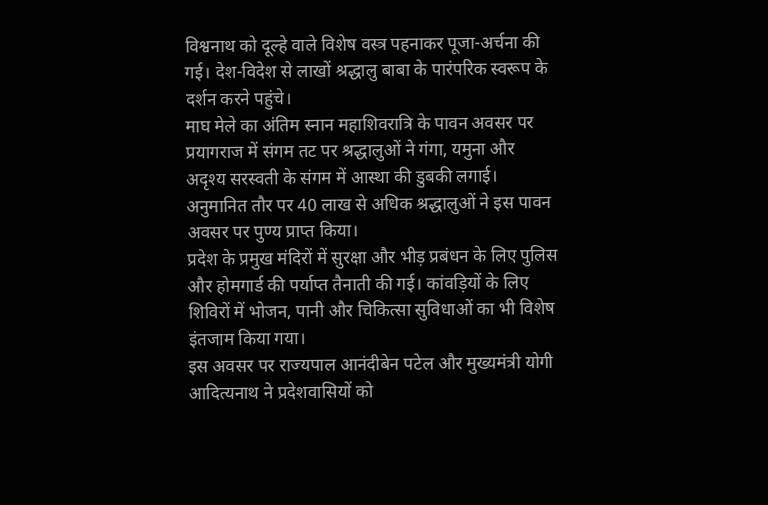विश्वनाथ को दूल्हे वाले विशेष वस्त्र पहनाकर पूजा-अर्चना की गई। देश-विदेश से लाखों श्रद्धालु बाबा के पारंपरिक स्वरूप के दर्शन करने पहुंचे।
माघ मेले का अंतिम स्नान महाशिवरात्रि के पावन अवसर पर प्रयागराज में संगम तट पर श्रद्धालुओं ने गंगा, यमुना और अदृश्य सरस्वती के संगम में आस्था की डुबकी लगाई। अनुमानित तौर पर 40 लाख से अधिक श्रद्धालुओं ने इस पावन अवसर पर पुण्य प्राप्त किया।
प्रदेश के प्रमुख मंदिरों में सुरक्षा और भीड़ प्रबंधन के लिए पुलिस और होमगार्ड की पर्याप्त तैनाती की गई। कांवड़ियों के लिए शिविरों में भोजन, पानी और चिकित्सा सुविधाओं का भी विशेष इंतजाम किया गया।
इस अवसर पर राज्यपाल आनंदीबेन पटेल और मुख्यमंत्री योगी आदित्यनाथ ने प्रदेशवासियों को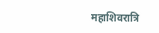महाशिवरात्रि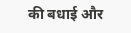की बधाई और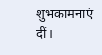शुभकामनाएं दीं।